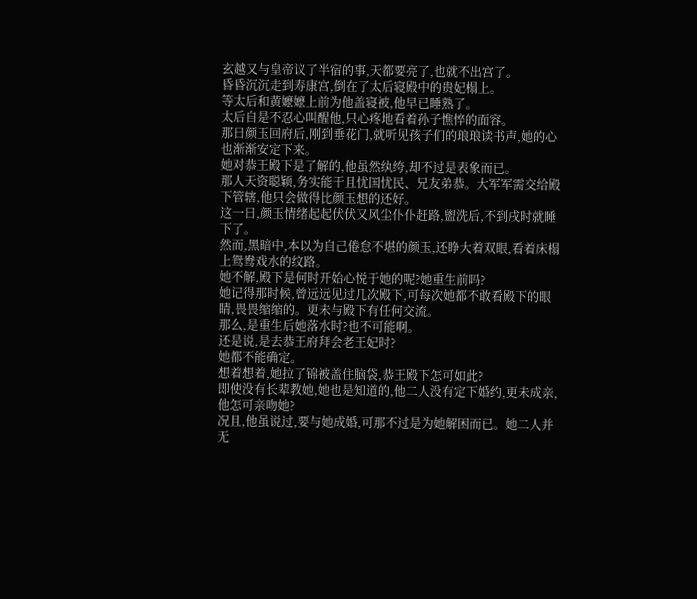玄越又与皇帝议了半宿的事,天都要亮了,也就不出宫了。
昏昏沉沉走到寿康宫,倒在了太后寝殿中的贵妃榻上。
等太后和黄嬷嬷上前为他盖寝被,他早已睡熟了。
太后自是不忍心叫醒他,只心疼地看着孙子憔悴的面容。
那日颜玉回府后,刚到垂花门,就听见孩子们的琅琅读书声,她的心也渐渐安定下来。
她对恭王殿下是了解的,他虽然纨绔,却不过是表象而已。
那人天资聪颖,务实能干且忧国忧民、兄友弟恭。大军军需交给殿下管辖,他只会做得比颜玉想的还好。
这一日,颜玉情绪起起伏伏又风尘仆仆赶路,盥洗后,不到戌时就睡下了。
然而,黑暗中,本以为自己倦怠不堪的颜玉,还睁大着双眼,看着床榻上鸳鸯戏水的纹路。
她不解,殿下是何时开始心悦于她的呢?她重生前吗?
她记得那时候,曾远远见过几次殿下,可每次她都不敢看殿下的眼睛,畏畏缩缩的。更未与殿下有任何交流。
那么,是重生后她落水时?也不可能啊。
还是说,是去恭王府拜会老王妃时?
她都不能确定。
想着想着,她拉了锦被盖住脑袋,恭王殿下怎可如此?
即使没有长辈教她,她也是知道的,他二人没有定下婚约,更未成亲,他怎可亲吻她?
况且,他虽说过,要与她成婚,可那不过是为她解困而已。她二人并无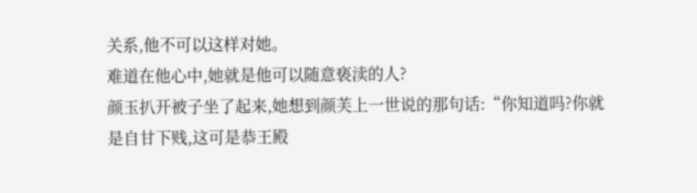关系,他不可以这样对她。
难道在他心中,她就是他可以随意亵渎的人?
颜玉扒开被子坐了起来,她想到颜芙上一世说的那句话:“你知道吗?你就是自甘下贱,这可是恭王殿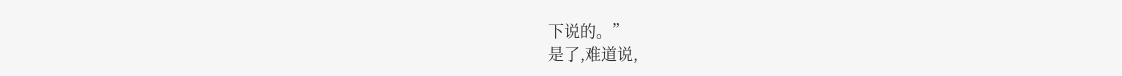下说的。”
是了,难道说,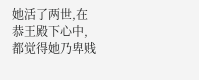她活了两世,在恭王殿下心中,都觉得她乃卑贱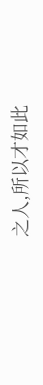之人,所以才如此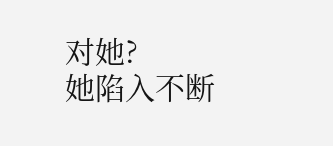对她?
她陷入不断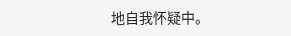地自我怀疑中。